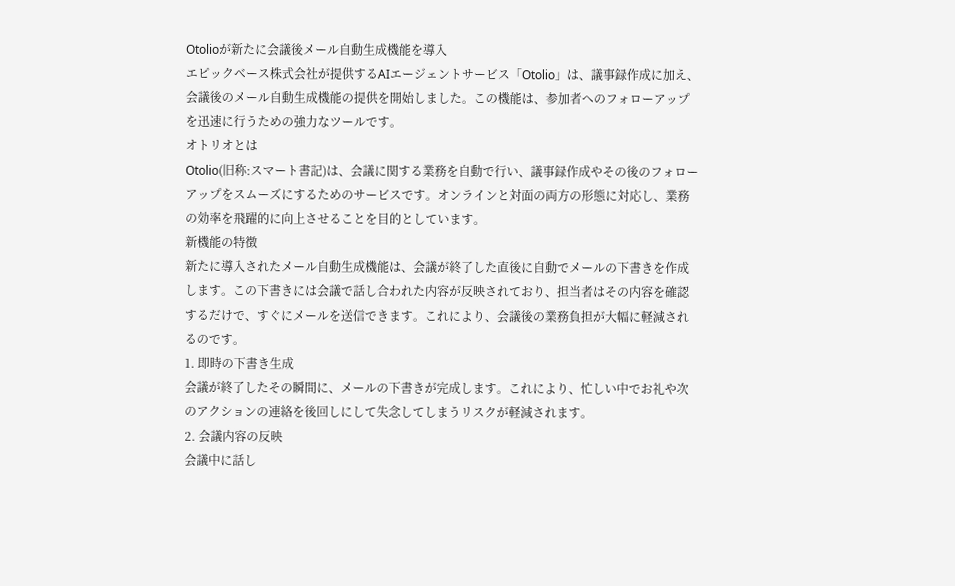Otolioが新たに会議後メール自動生成機能を導入
エピックベース株式会社が提供するAIエージェントサービス「Otolio」は、議事録作成に加え、会議後のメール自動生成機能の提供を開始しました。この機能は、参加者へのフォローアップを迅速に行うための強力なツールです。
オトリオとは
Otolio(旧称:スマート書記)は、会議に関する業務を自動で行い、議事録作成やその後のフォローアップをスムーズにするためのサービスです。オンラインと対面の両方の形態に対応し、業務の効率を飛躍的に向上させることを目的としています。
新機能の特徴
新たに導入されたメール自動生成機能は、会議が終了した直後に自動でメールの下書きを作成します。この下書きには会議で話し合われた内容が反映されており、担当者はその内容を確認するだけで、すぐにメールを送信できます。これにより、会議後の業務負担が大幅に軽減されるのです。
1. 即時の下書き生成
会議が終了したその瞬間に、メールの下書きが完成します。これにより、忙しい中でお礼や次のアクションの連絡を後回しにして失念してしまうリスクが軽減されます。
2. 会議内容の反映
会議中に話し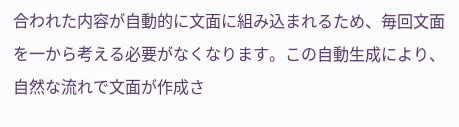合われた内容が自動的に文面に組み込まれるため、毎回文面を一から考える必要がなくなります。この自動生成により、自然な流れで文面が作成さ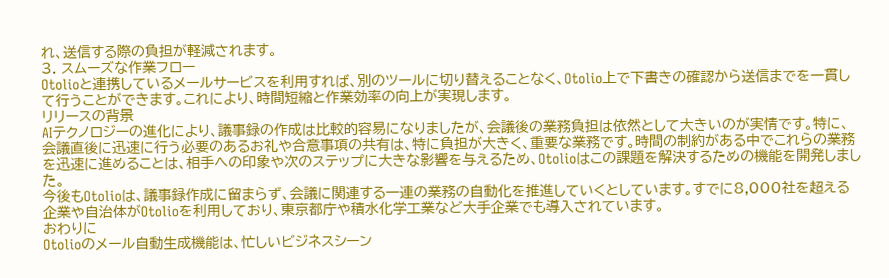れ、送信する際の負担が軽減されます。
3. スムーズな作業フロー
Otolioと連携しているメールサービスを利用すれば、別のツールに切り替えることなく、Otolio上で下書きの確認から送信までを一貫して行うことができます。これにより、時間短縮と作業効率の向上が実現します。
リリースの背景
AIテクノロジーの進化により、議事録の作成は比較的容易になりましたが、会議後の業務負担は依然として大きいのが実情です。特に、会議直後に迅速に行う必要のあるお礼や合意事項の共有は、特に負担が大きく、重要な業務です。時間の制約がある中でこれらの業務を迅速に進めることは、相手への印象や次のステップに大きな影響を与えるため、Otolioはこの課題を解決するための機能を開発しました。
今後もOtolioは、議事録作成に留まらず、会議に関連する一連の業務の自動化を推進していくとしています。すでに8,000社を超える企業や自治体がOtolioを利用しており、東京都庁や積水化学工業など大手企業でも導入されています。
おわりに
Otolioのメール自動生成機能は、忙しいビジネスシーン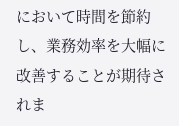において時間を節約し、業務効率を大幅に改善することが期待されま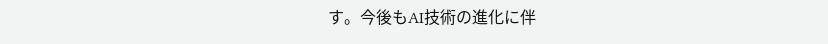す。今後もAI技術の進化に伴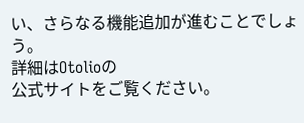い、さらなる機能追加が進むことでしょう。
詳細はOtolioの
公式サイトをご覧ください。